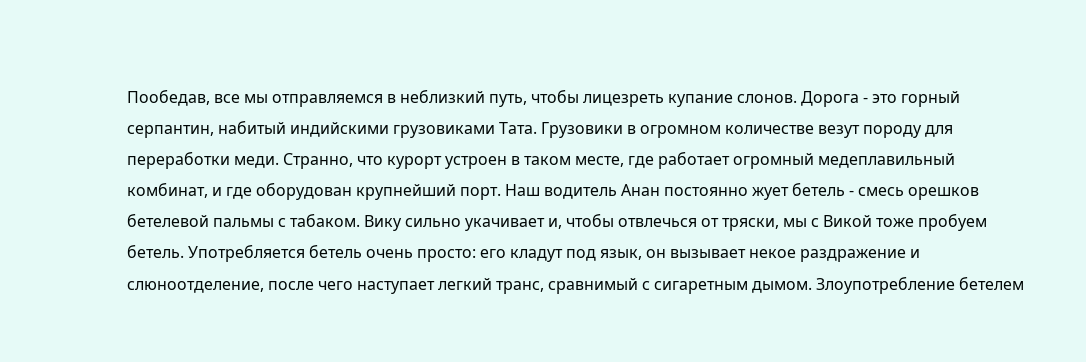Пообедав, все мы отправляемся в неблизкий путь, чтобы лицезреть купание слонов. Дорога - это горный серпантин, набитый индийскими грузовиками Тата. Грузовики в огромном количестве везут породу для переработки меди. Странно, что курорт устроен в таком месте, где работает огромный медеплавильный комбинат, и где оборудован крупнейший порт. Наш водитель Анан постоянно жует бетель - смесь орешков бетелевой пальмы с табаком. Вику сильно укачивает и, чтобы отвлечься от тряски, мы с Викой тоже пробуем бетель. Употребляется бетель очень просто: его кладут под язык, он вызывает некое раздражение и слюноотделение, после чего наступает легкий транс, сравнимый с сигаретным дымом. Злоупотребление бетелем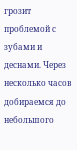грозит проблемой с зубами и деснами. Через несколько часов добираемся до небольшого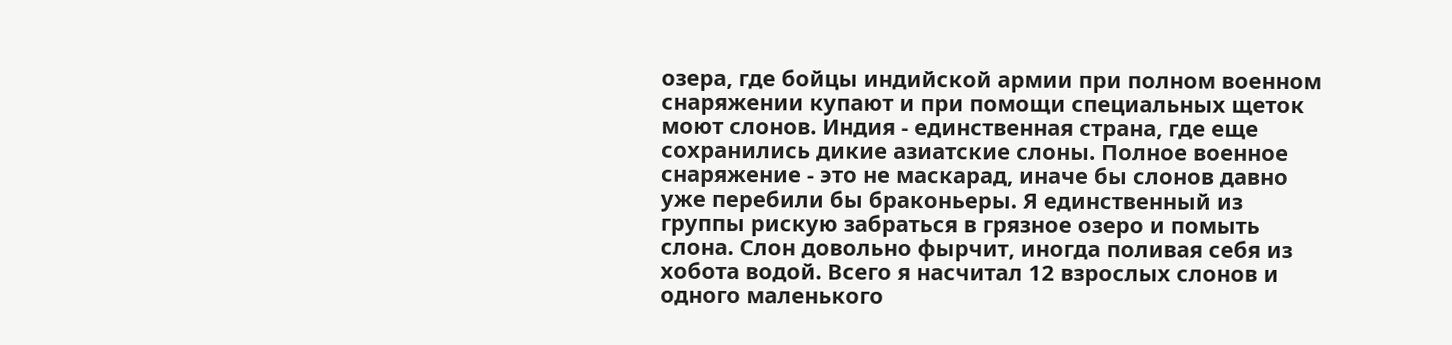озера, где бойцы индийской армии при полном военном снаряжении купают и при помощи специальных щеток моют слонов. Индия - единственная страна, где еще сохранились дикие азиатские слоны. Полное военное снаряжение - это не маскарад, иначе бы слонов давно уже перебили бы браконьеры. Я единственный из группы рискую забраться в грязное озеро и помыть слона. Слон довольно фырчит, иногда поливая себя из хобота водой. Всего я насчитал 12 взрослых слонов и одного маленького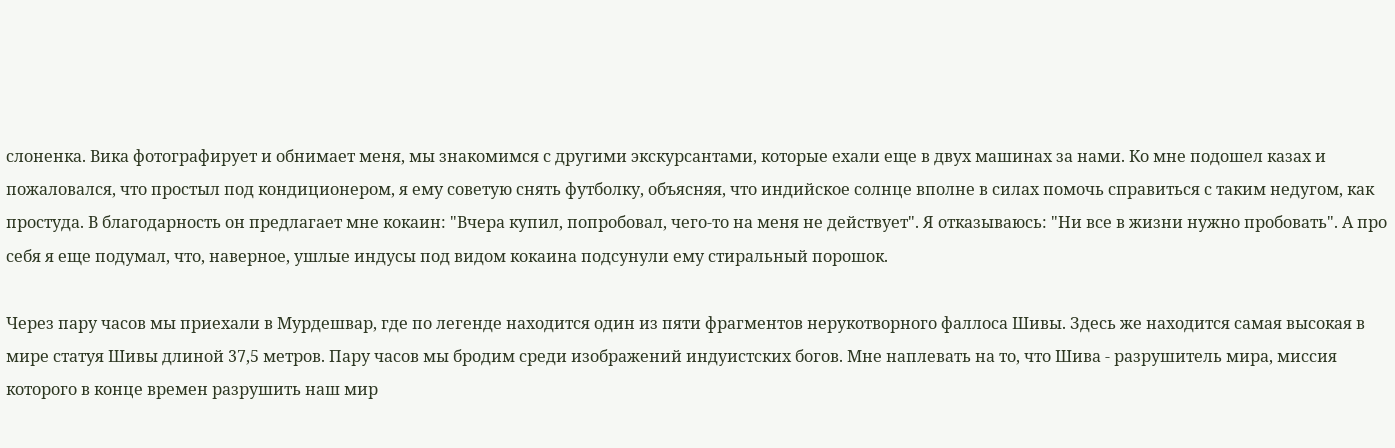слоненка. Вика фотографирует и обнимает меня, мы знакомимся с другими экскурсантами, которые ехали еще в двух машинах за нами. Ко мне подошел казах и пожаловался, что простыл под кондиционером, я ему советую снять футболку, объясняя, что индийское солнце вполне в силах помочь справиться с таким недугом, как простуда. В благодарность он предлагает мне кокаин: "Вчера купил, попробовал, чего-то на меня не действует". Я отказываюсь: "Ни все в жизни нужно пробовать". А про себя я еще подумал, что, наверное, ушлые индусы под видом кокаина подсунули ему стиральный порошок.

Через пару часов мы приехали в Мурдешвар, где по легенде находится один из пяти фрагментов нерукотворного фаллоса Шивы. Здесь же находится самая высокая в мире статуя Шивы длиной 37,5 метров. Пару часов мы бродим среди изображений индуистских богов. Мне наплевать на то, что Шива - разрушитель мира, миссия которого в конце времен разрушить наш мир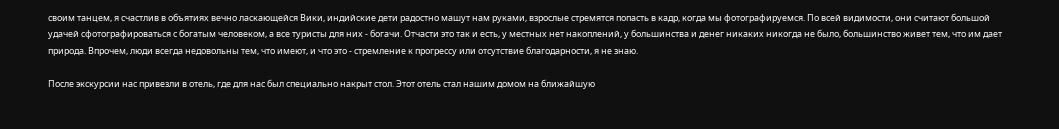своим танцем, я счастлив в объятиях вечно ласкающейся Вики, индийские дети радостно машут нам руками, взрослые стремятся попасть в кадр, когда мы фотографируемся. По всей видимости, они считают большой удачей сфотографироваться с богатым человеком, а все туристы для них - богачи. Отчасти это так и есть, у местных нет накоплений, у большинства и денег никаких никогда не было, большинство живет тем, что им дает природа. Впрочем, люди всегда недовольны тем, что имеют, и что это - стремление к прогрессу или отсутствие благодарности, я не знаю.

После экскурсии нас привезли в отель, где для нас был специально накрыт стол. Этот отель стал нашим домом на ближайшую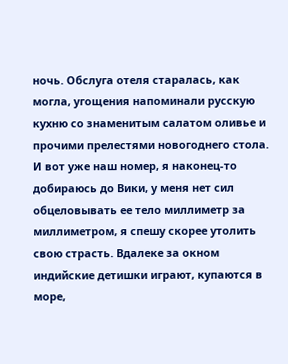ночь. Обслуга отеля старалась, как могла, угощения напоминали русскую кухню со знаменитым салатом оливье и прочими прелестями новогоднего стола. И вот уже наш номер, я наконец-то добираюсь до Вики, у меня нет сил обцеловывать ее тело миллиметр за миллиметром, я спешу скорее утолить свою страсть. Вдалеке за окном индийские детишки играют, купаются в море,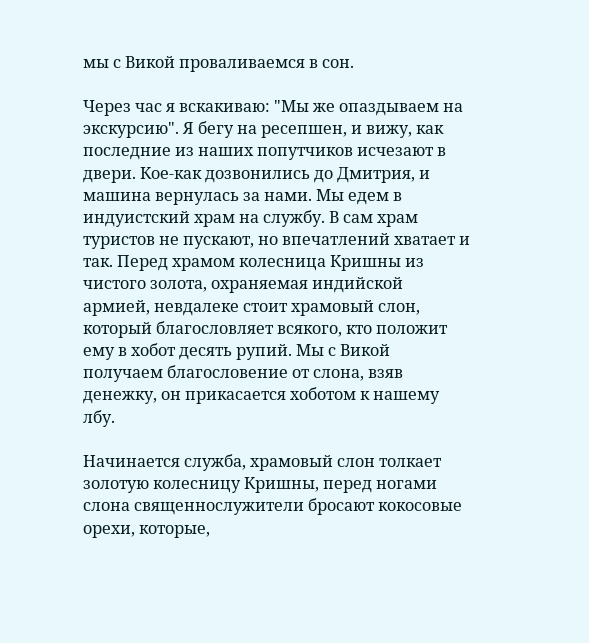мы с Викой проваливаемся в сон.

Через час я вскакиваю: "Мы же опаздываем на экскурсию". Я бегу на ресепшен, и вижу, как последние из наших попутчиков исчезают в двери. Кое-как дозвонились до Дмитрия, и машина вернулась за нами. Мы едем в индуистский храм на службу. В сам храм туристов не пускают, но впечатлений хватает и так. Перед храмом колесница Кришны из чистого золота, охраняемая индийской армией, невдалеке стоит храмовый слон, который благословляет всякого, кто положит ему в хобот десять рупий. Мы с Викой получаем благословение от слона, взяв денежку, он прикасается хоботом к нашему лбу.

Начинается служба, храмовый слон толкает золотую колесницу Кришны, перед ногами слона священнослужители бросают кокосовые орехи, которые,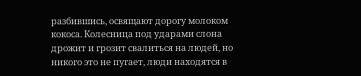разбившись, освящают дорогу молоком кокоса. Колесница под ударами слона дрожит и грозит свалиться на людей, но никого это не пугает, люди находятся в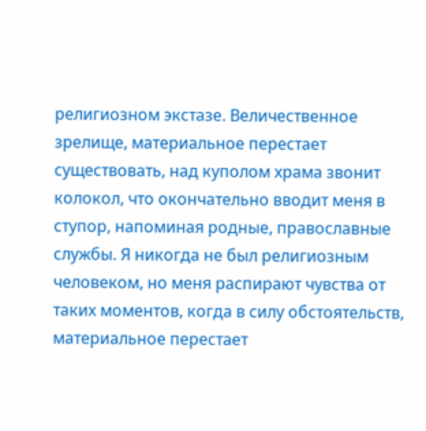религиозном экстазе. Величественное зрелище, материальное перестает существовать, над куполом храма звонит колокол, что окончательно вводит меня в ступор, напоминая родные, православные службы. Я никогда не был религиозным человеком, но меня распирают чувства от таких моментов, когда в силу обстоятельств, материальное перестает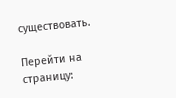существовать.

Перейти на страницу: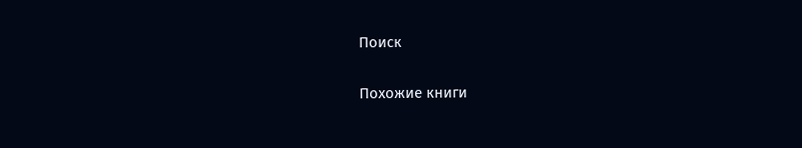Поиск

Похожие книги